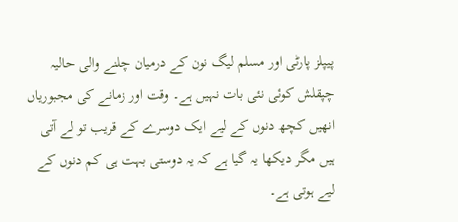پیپلز پارٹی اور مسلم لیگ نون کے درمیان چلنے والی حالیہ چپقلش کوئی نئی بات نہیں ہے۔ وقت اور زمانے کی مجبوریاں انھیں کچھ دنوں کے لیے ایک دوسرے کے قریب تو لے آتی ہیں مگر دیکھا یہ گیا ہے کہ یہ دوستی بہت ہی کم دنوں کے لیے ہوتی ہے۔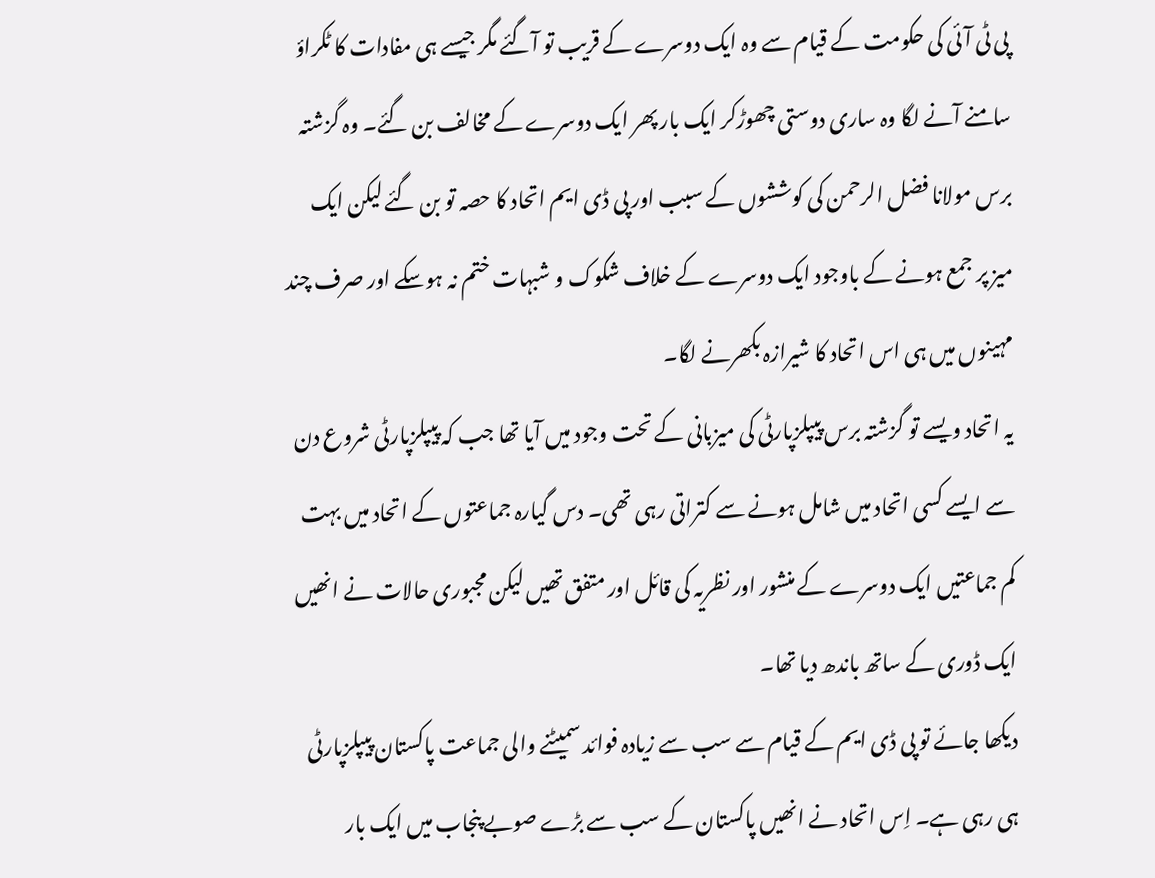پی ٹی آئی کی حکومت کے قیام سے وہ ایک دوسرے کے قریب تو آگئے مگر جیسے ہی مفادات کا ٹکراؤ سامنے آنے لگا وہ ساری دوستی چھوڑکر ایک بار پھر ایک دوسرے کے مخالف بن گئے۔ وہ گزشتہ برس مولانا فضل الرحمن کی کوششوں کے سبب اور پی ڈی ایم اتحاد کا حصہ تو بن گئے لیکن ایک میز پر جمع ہونے کے باوجود ایک دوسرے کے خلاف شکوک و شبہات ختم نہ ہوسکے اور صرف چند مہینوں میں ہی اس اتحاد کا شیرازہ بکھرنے لگا۔
یہ اتحاد ویسے تو گزشتہ برس پیپلزپارٹی کی میزبانی کے تحت وجود میں آیا تھا جب کہ پیپلزپارٹی شروع دن سے ایسے کسی اتحاد میں شامل ہونے سے کتراتی رہی تھی۔ دس گیارہ جماعتوں کے اتحاد میں بہت کم جماعتیں ایک دوسرے کے منشور اور نظریہ کی قائل اور متفق تھیں لیکن مجبوری حالات نے انھیں ایک ڈوری کے ساتھ باندھ دیا تھا۔
دیکھا جائے تو پی ڈی ایم کے قیام سے سب سے زیادہ فوائد سمیٹنے والی جماعت پاکستان پیپلزپارٹی ہی رہی ہے۔ اِس اتحاد نے انھیں پاکستان کے سب سے بڑے صوبے پنجاب میں ایک بار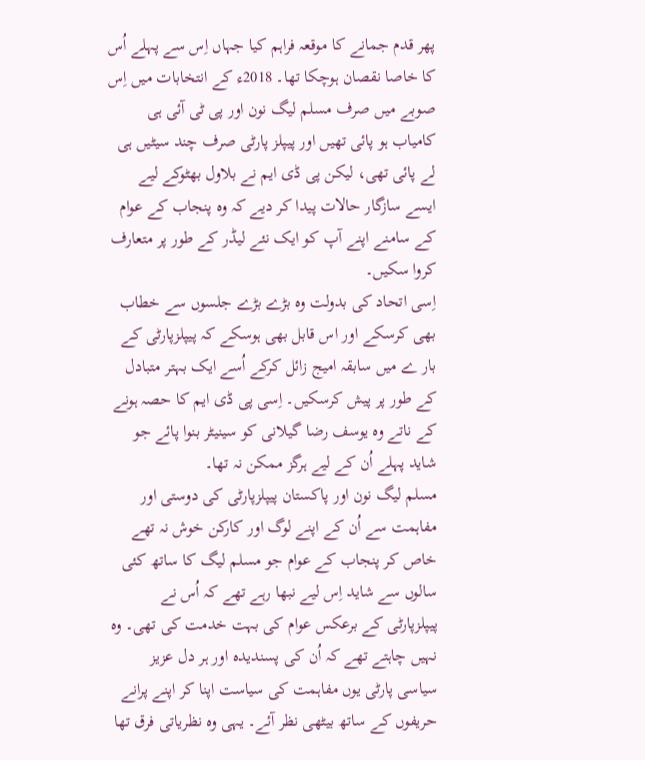پھر قدم جمانے کا موقعہ فراہم کیا جہاں اِس سے پہلے اُس کا خاصا نقصان ہوچکا تھا۔ 2018ء کے انتخابات میں اِس صوبے میں صرف مسلم لیگ نون اور پی ٹی آئی ہی کامیاب ہو پائی تھیں اور پیپلز پارٹی صرف چند سیٹیں ہی لے پائی تھی، لیکن پی ڈی ایم نے بلاول بھٹوکے لیے ایسے سازگار حالات پیدا کر دیے کہ وہ پنجاب کے عوام کے سامنے اپنے آپ کو ایک نئے لیڈر کے طور پر متعارف کروا سکیں۔
اِسی اتحاد کی بدولت وہ بڑے بڑے جلسوں سے خطاب بھی کرسکے اور اس قابل بھی ہوسکے کہ پیپلزپارٹی کے بار ے میں سابقہ امیج زائل کرکے اُسے ایک بہتر متبادل کے طور پر پیش کرسکیں۔ اِسی پی ڈی ایم کا حصہ ہونے کے ناتے وہ یوسف رضا گیلانی کو سینیٹر بنوا پائے جو شاید پہلے اُن کے لیے ہرگز ممکن نہ تھا۔
مسلم لیگ نون اور پاکستان پیپلزپارٹی کی دوستی اور مفاہمت سے اُن کے اپنے لوگ اور کارکن خوش نہ تھے خاص کر پنجاب کے عوام جو مسلم لیگ کا ساتھ کئی سالوں سے شاید اِس لیے نبھا رہے تھے کہ اُس نے پیپلزپارٹی کے برعکس عوام کی بہت خدمت کی تھی۔ وہ نہیں چاہتے تھے کہ اُن کی پسندیدہ اور ہر دل عزیز سیاسی پارٹی یوں مفاہمت کی سیاست اپنا کر اپنے پرانے حریفوں کے ساتھ بیٹھی نظر آئے۔ یہی وہ نظریاتی فرق تھا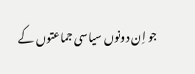جو اِن دونوں سیاسی جماعتوں کے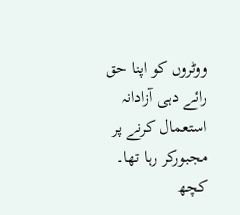ووٹروں کو اپنا حق رائے دہی آزادانہ استعمال کرنے پر مجبورکر رہا تھا۔
کچھ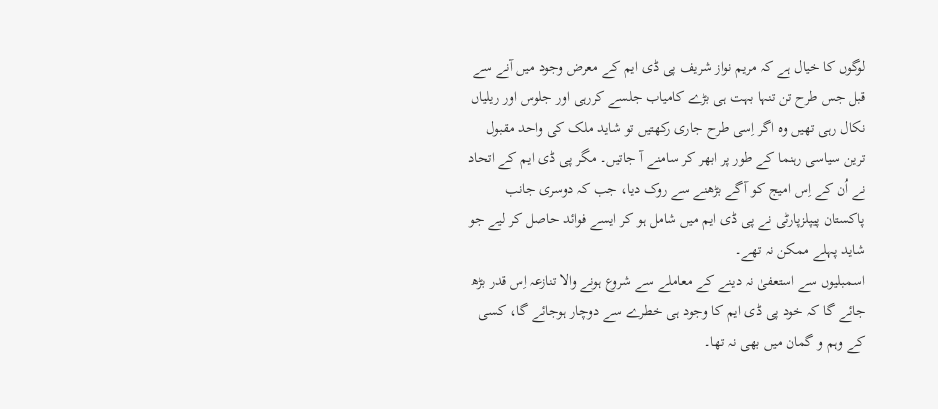لوگوں کا خیال ہے کہ مریم نواز شریف پی ڈی ایم کے معرض وجود میں آنے سے قبل جس طرح تن تنہا بہت ہی بڑے کامیاب جلسے کررہی اور جلوس اور ریلیاں نکال رہی تھیں وہ اگر اِسی طرح جاری رکھتیں تو شاید ملک کی واحد مقبول ترین سیاسی رہنما کے طور پر ابھر کر سامنے آ جاتیں۔ مگر پی ڈی ایم کے اتحاد نے اُن کے اِس امیج کو آگے بڑھنے سے روک دیا، جب کہ دوسری جانب پاکستان پیپلزپارٹی نے پی ڈی ایم میں شامل ہو کر ایسے فوائد حاصل کر لیے جو شاید پہلے ممکن نہ تھے۔
اسمبلیوں سے استعفیٰ نہ دینے کے معاملے سے شروع ہونے والا تنازعہ اِس قدر بڑھ جائے گا کہ خود پی ڈی ایم کا وجود ہی خطرے سے دوچار ہوجائے گا، کسی کے وہم و گمان میں بھی نہ تھا۔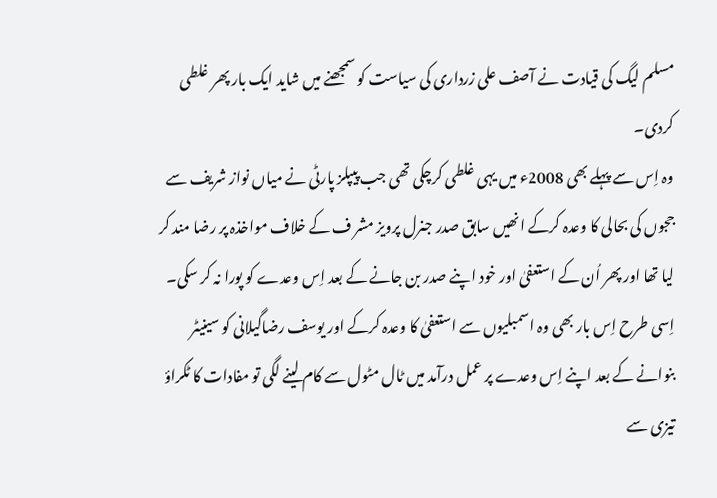مسلم لیگ کی قیادت نے آصف علی زرداری کی سیاست کو سمجھنے میں شاید ایک بار پھر غلطی کردی۔
وہ اِس سے پہلے بھی 2008ء میں یہی غلطی کرچکی تھی جب پیپلز پارٹی نے میاں نواز شریف سے ججوں کی بحالی کا وعدہ کرکے انھیں سابق صدر جنرل پرویز مشر ف کے خلاف مواخذہ پر رضا مند کر لیا تھا اور پھر اُن کے استعفیٰ اور خود اپنے صدر بن جانے کے بعد اِس وعدے کو پورا نہ کر سکی۔ اِسی طرح اِس بار بھی وہ اسمبلیوں سے استعفیٰ کا وعدہ کرکے اور یوسف رضاگیلانی کو سینیٹر بنوانے کے بعد اپنے اِس وعدے پر عمل درآمد میں ٹال مٹول سے کام لینے لگی تو مفادات کا ٹکراؤ تیزی سے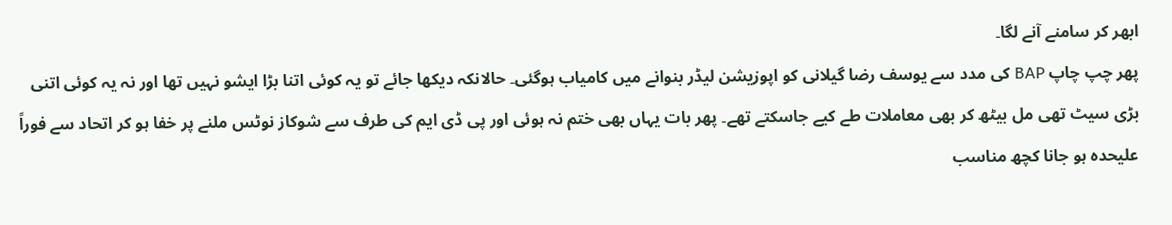ابھر کر سامنے آنے لگا۔
پھر چپ چاپ BAP کی مدد سے یوسف رضا گیلانی کو اپوزیشن لیڈر بنوانے میں کامیاب ہوگئی۔ حالانکہ دیکھا جائے تو یہ کوئی اتنا بڑا ایشو نہیں تھا اور نہ یہ کوئی اتنی بڑی سیٹ تھی مل بیٹھ کر بھی معاملات طے کیے جاسکتے تھے۔ پھر بات یہاں بھی ختم نہ ہوئی اور پی ڈی ایم کی طرف سے شوکاز نوٹس ملنے پر خفا ہو کر اتحاد سے فوراً علیحدہ ہو جانا کچھ مناسب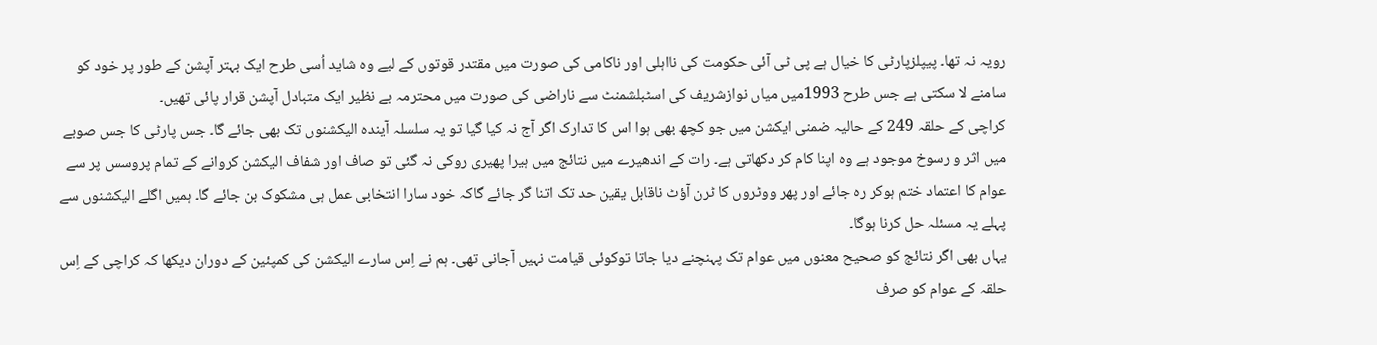رویہ نہ تھا۔ پیپلزپارٹی کا خیال ہے پی ٹی آئی حکومت کی نااہلی اور ناکامی کی صورت میں مقتدر قوتوں کے لیے وہ شاید اُسی طرح ایک بہتر آپشن کے طور پر خود کو سامنے لا سکتی ہے جس طرح 1993میں میاں نوازشریف کی اسٹبلشمنٹ سے ناراضی کی صورت میں محترمہ بے نظیر ایک متبادل آپشن قرار پائی تھیں۔
کراچی کے حلقہ 249 کے حالیہ ضمنی ایکشن میں جو کچھ بھی ہوا اس کا تدارک اگر آج نہ کیا گیا تو یہ سلسلہ آیندہ الیکشنوں تک بھی جائے گا۔ جس پارٹی کا جس صوبے میں اثر و رسوخ موجود ہے وہ اپنا کام کر دکھاتی ہے۔ رات کے اندھیرے میں نتائج میں ہیرا پھیری روکی نہ گئی تو صاف اور شفاف الیکشن کروانے کے تمام پروسس پر سے عوام کا اعتماد ختم ہوکر رہ جائے اور پھر ووٹروں کا ٹرن آؤٹ ناقابل یقین حد تک اتنا گر جائے گاکہ خود سارا انتخابی عمل ہی مشکوک بن جائے گا۔ ہمیں اگلے الیکشنوں سے پہلے یہ مسئلہ حل کرنا ہوگا۔
یہاں بھی اگر نتائج کو صحیح معنوں میں عوام تک پہنچنے دیا جاتا توکوئی قیامت نہیں آجانی تھی۔ ہم نے اِس سارے الیکشن کی کمپئین کے دوران دیکھا کہ کراچی کے اِس حلقہ کے عوام کو صرف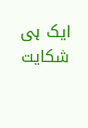ایک ہی شکایت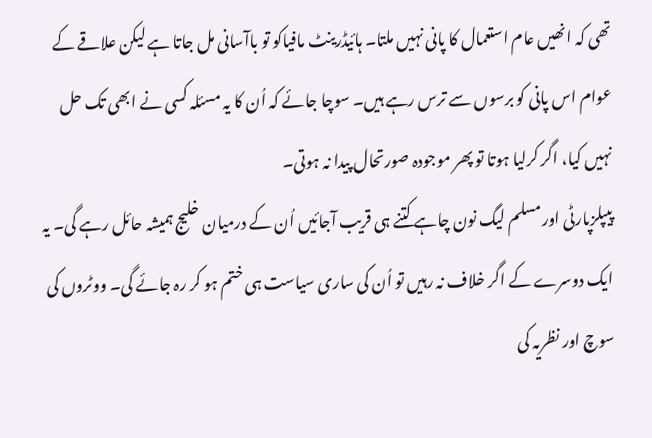تھی کہ انھیں عام استعمال کا پانی نہیں ملتا۔ ہائیڈرینٹ مافیاکو تو باآسانی مل جاتا ہے لیکن علاقے کے عوام اس پانی کو برسوں سے ترس رہے ہیں۔ سوچا جائے کہ اُن کا یہ مسئلہ کسی نے ابھی تک حل نہیں کیا، اگر کرلیا ہوتا تو پھر موجودہ صورتحال پیدا نہ ہوتی۔
پیپلزپارٹی اورمسلم لیگ نون چاہے کتنے ہی قریب آجائیں اُن کے درمیان خلیج ہمیشہ حائل رہے گی۔ یہ ایک دوسرے کے اگر خلاف نہ رہیں تو اُن کی ساری سیاست ہی ختم ہو کر رہ جائے گی۔ ووٹروں کی سوچ اور نظریہ کی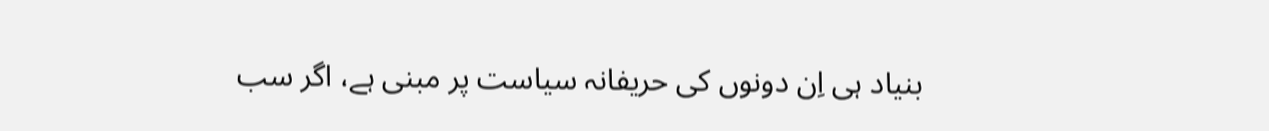بنیاد ہی اِن دونوں کی حریفانہ سیاست پر مبنی ہے، اگر سب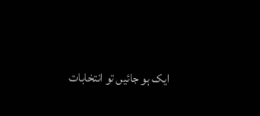ایک ہو جائیں تو انتخابات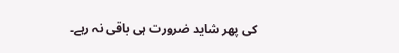کی پھر شاید ضرورت ہی باقی نہ رہے۔